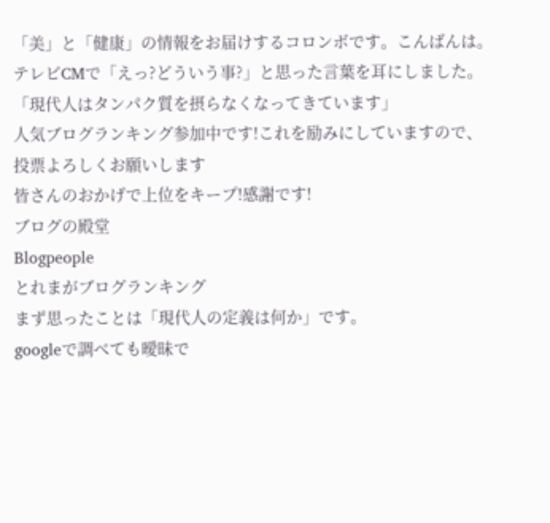「美」と「健康」の情報をお届けするコロンボです。こんばんは。
テレビCMで「えっ?どういう事?」と思った言葉を耳にしました。
「現代人はタンパク質を摂らなくなってきています」
人気ブログランキング参加中です!これを励みにしていますので、投票よろしくお願いします
皆さんのおかげで上位をキープ!感謝です!
ブログの殿堂
Blogpeople
とれまがブログランキング
まず思ったことは「現代人の定義は何か」です。
googleで調べても曖昧で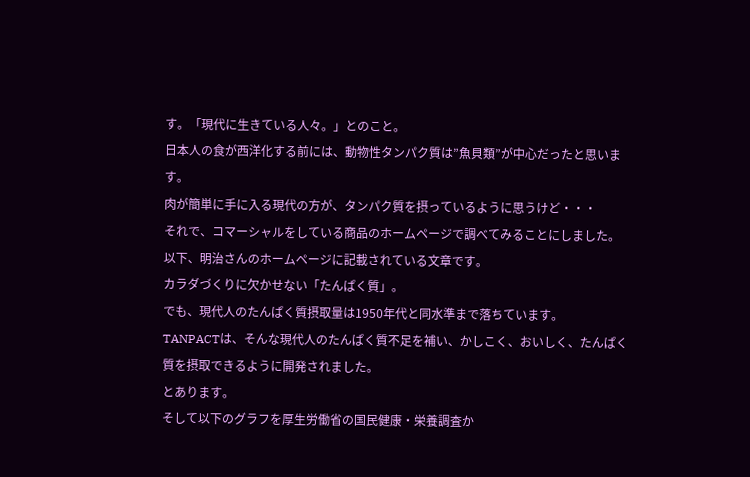す。「現代に生きている人々。」とのこと。
日本人の食が西洋化する前には、動物性タンパク質は”魚貝類”が中心だったと思います。
肉が簡単に手に入る現代の方が、タンパク質を摂っているように思うけど・・・
それで、コマーシャルをしている商品のホームページで調べてみることにしました。
以下、明治さんのホームページに記載されている文章です。
カラダづくりに欠かせない「たんぱく質」。
でも、現代人のたんぱく質摂取量は1950年代と同水準まで落ちています。
TANPACTは、そんな現代人のたんぱく質不足を補い、かしこく、おいしく、たんぱく質を摂取できるように開発されました。
とあります。
そして以下のグラフを厚生労働省の国民健康・栄養調査か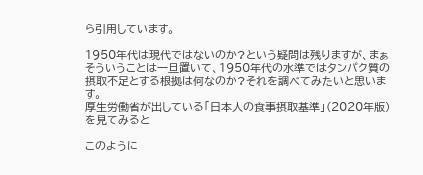ら引用しています。

1950年代は現代ではないのか?という疑問は残りますが、まぁそういうことは一旦置いて、1950年代の水準ではタンパク質の摂取不足とする根拠は何なのか?それを調べてみたいと思います。
厚生労働省が出している「日本人の食事摂取基準」(2020年版)を見てみると

このように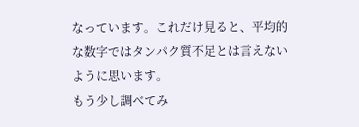なっています。これだけ見ると、平均的な数字ではタンパク質不足とは言えないように思います。
もう少し調べてみ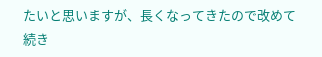たいと思いますが、長くなってきたので改めて続き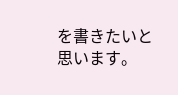を書きたいと思います。